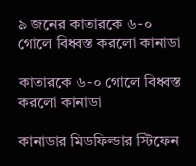৯ জনের কাতারকে ৬-০ গোলে বিধ্বস্ত করলো কানাডা

কাতারকে ৬-০ গোলে বিধ্বস্ত করলো কানাডা

কানাডার মিডফিল্ডার স্টিফেন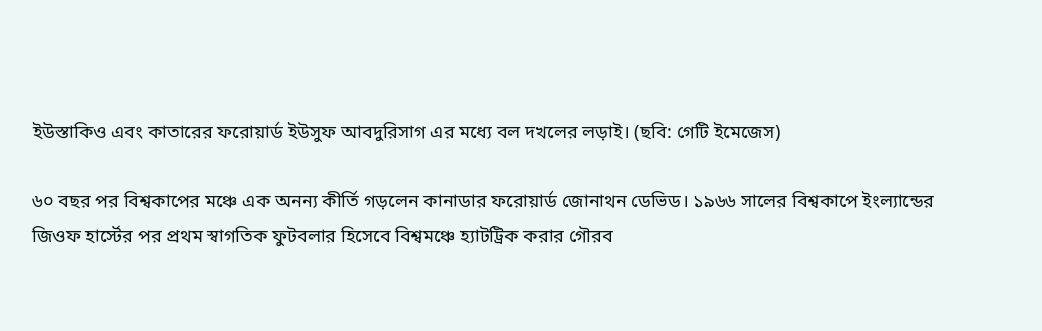ইউস্তাকিও এবং কাতারের ফরোয়ার্ড ইউসুফ আবদুরিসাগ এর মধ্যে বল দখলের লড়াই। (ছবি: গেটি ইমেজেস)

৬০ বছর পর বিশ্বকাপের মঞ্চে এক অনন্য কীর্তি গড়লেন কানাডার ফরোয়ার্ড জোনাথন ডেভিড। ১৯৬৬ সালের বিশ্বকাপে ইংল্যান্ডের জিওফ হার্স্টের পর প্রথম স্বাগতিক ফুটবলার হিসেবে বিশ্বমঞ্চে হ্যাটট্রিক করার গৌরব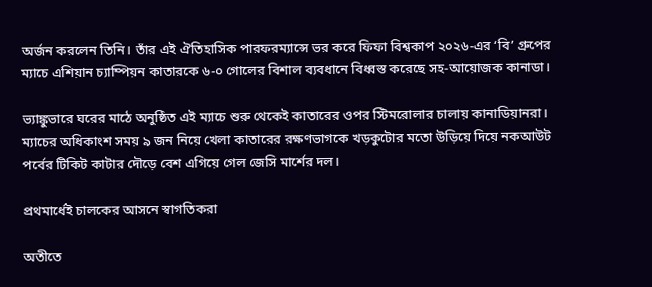অর্জন করলেন তিনি। তাঁর এই ঐতিহাসিক পারফরম্যান্সে ভর করে ফিফা বিশ্বকাপ ২০২৬-এর ‘বি’ গ্রুপের ম্যাচে এশিয়ান চ্যাম্পিয়ন কাতারকে ৬-০ গোলের বিশাল ব্যবধানে বিধ্বস্ত করেছে সহ-আয়োজক কানাডা।

ভ্যাঙ্কুভারে ঘরের মাঠে অনুষ্ঠিত এই ম্যাচে শুরু থেকেই কাতারের ওপর স্টিমরোলার চালায় কানাডিয়ানরা। ম্যাচের অধিকাংশ সময় ৯ জন নিয়ে খেলা কাতারের রক্ষণভাগকে খড়কুটোর মতো উড়িয়ে দিয়ে নকআউট পর্বের টিকিট কাটার দৌড়ে বেশ এগিয়ে গেল জেসি মার্শের দল।

প্রথমার্ধেই চালকের আসনে স্বাগতিকরা

অতীতে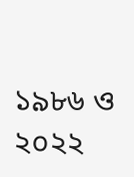১৯৮৬ ও ২০২২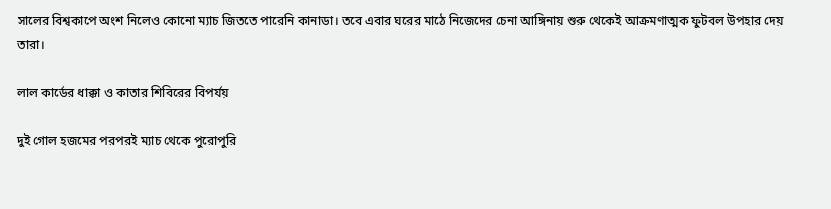সালের বিশ্বকাপে অংশ নিলেও কোনো ম্যাচ জিততে পারেনি কানাডা। তবে এবার ঘরের মাঠে নিজেদের চেনা আঙ্গিনায় শুরু থেকেই আক্রমণাত্মক ফুটবল উপহার দেয় তারা।

লাল কার্ডের ধাক্কা ও কাতার শিবিরের বিপর্যয়

দুই গোল হজমের পরপরই ম্যাচ থেকে পুরোপুরি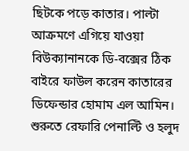ছিটকে পড়ে কাতার। পাল্টা আক্রমণে এগিয়ে যাওয়া বিউক্যানানকে ডি-বক্সের ঠিক বাইরে ফাউল করেন কাতারের ডিফেন্ডার হোমাম এল আমিন। শুরুতে রেফারি পেনাল্টি ও হলুদ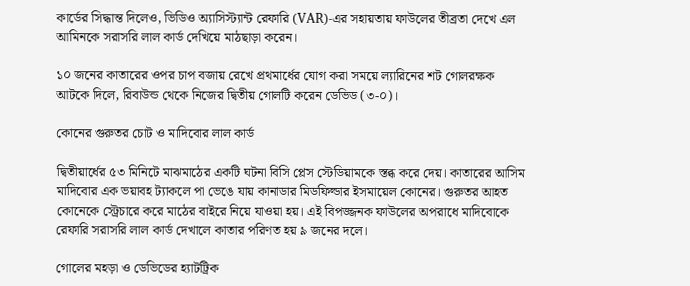কার্ডের সিদ্ধান্ত দিলেও, ভিডিও অ্যাসিস্ট্যান্ট রেফারি (VAR)-এর সহায়তায় ফাউলের তীব্রতা দেখে এল আমিনকে সরাসরি লাল কার্ড দেখিয়ে মাঠছাড়া করেন।

১০ জনের কাতারের ওপর চাপ বজায় রেখে প্রথমার্ধের যোগ করা সময়ে ল্যারিনের শট গোলরক্ষক আটকে দিলে, রিবাউন্ড থেকে নিজের দ্বিতীয় গোলটি করেন ডেভিড (৩-০)।

কোনের গুরুতর চোট ও মাদিবোর লাল কার্ড

দ্বিতীয়ার্ধের ৫৩ মিনিটে মাঝমাঠের একটি ঘটনা বিসি প্লেস স্টেডিয়ামকে স্তব্ধ করে দেয়। কাতারের আসিম মাদিবোর এক ভয়াবহ ট্যাকলে পা ভেঙে যায় কানাডার মিডফিল্ডার ইসমায়েল কোনের। গুরুতর আহত কোনেকে স্ট্রেচারে করে মাঠের বাইরে নিয়ে যাওয়া হয়। এই বিপজ্জনক ফাউলের অপরাধে মাদিবোকে রেফারি সরাসরি লাল কার্ড দেখালে কাতার পরিণত হয় ৯ জনের দলে।

গোলের মহড়া ও ডেভিডের হ্যাটট্রিক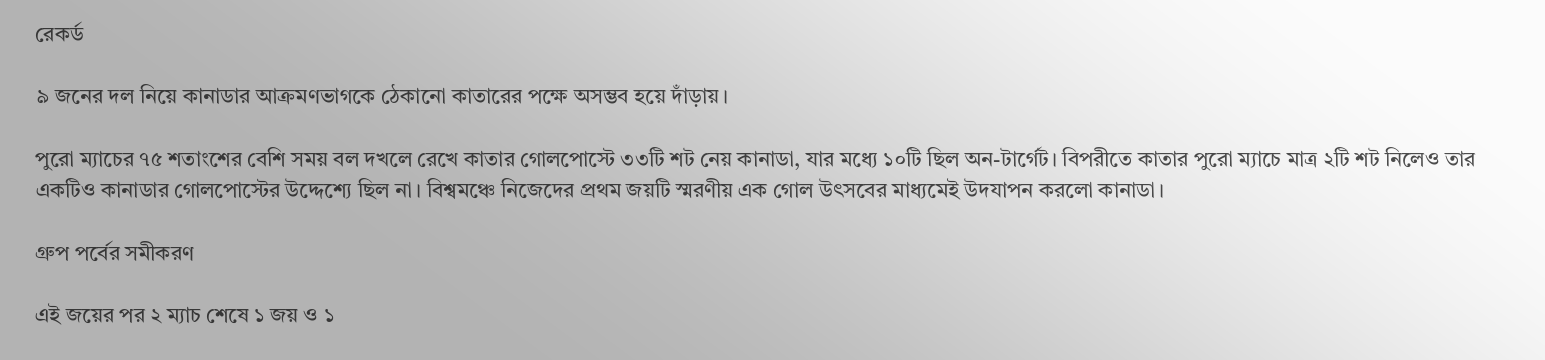রেকর্ড

৯ জনের দল নিয়ে কানাডার আক্রমণভাগকে ঠেকানো কাতারের পক্ষে অসম্ভব হয়ে দাঁড়ায়।

পুরো ম্যাচের ৭৫ শতাংশের বেশি সময় বল দখলে রেখে কাতার গোলপোস্টে ৩৩টি শট নেয় কানাডা, যার মধ্যে ১০টি ছিল অন-টার্গেট। বিপরীতে কাতার পুরো ম্যাচে মাত্র ২টি শট নিলেও তার একটিও কানাডার গোলপোস্টের উদ্দেশ্যে ছিল না। বিশ্বমঞ্চে নিজেদের প্রথম জয়টি স্মরণীয় এক গোল উৎসবের মাধ্যমেই উদযাপন করলো কানাডা।

গ্রুপ পর্বের সমীকরণ

এই জয়ের পর ২ ম্যাচ শেষে ১ জয় ও ১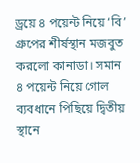ড্রয়ে ৪ পয়েন্ট নিয়ে ‘বি’ গ্রুপের শীর্ষস্থান মজবুত করলো কানাডা। সমান ৪ পয়েন্ট নিয়ে গোল ব্যবধানে পিছিয়ে দ্বিতীয় স্থানে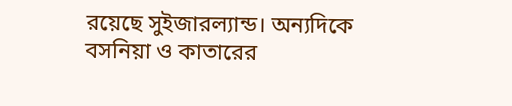রয়েছে সুইজারল্যান্ড। অন্যদিকে বসনিয়া ও কাতারের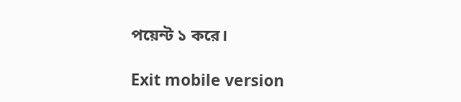পয়েন্ট ১ করে।

Exit mobile version